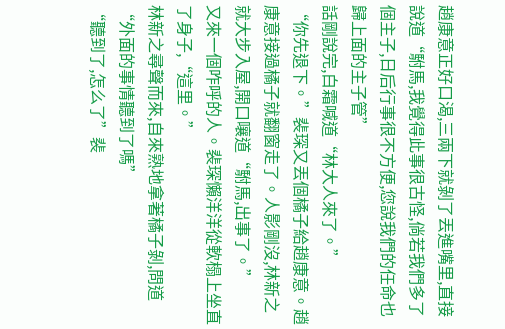趙康意正好口渴,三兩下就剝了丟進嘴里,直接說道“駙馬,我覺得此事很古怪,倘若我們多了個主子,日后行事很不方便,您說我們的任命也歸上面的主子管”
話剛說完,白霜喊道“林大人來了。”
“你先退下。”裴琛又丟個橘子給趙康意。趙康意接過橘子就翻窗走了。人影剛沒,林新之就大步入屋,開口嚷道“駙馬,出事了。”
又來一個咋呼的人。裴琛懶洋洋從軟榻上坐直了身子,“這里。”
林新之尋聲而來,自來熟地拿著橘子剝,問道“外面的事情聽到了嗎”
“聽到了,怎么了”裴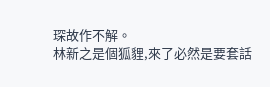琛故作不解。
林新之是個狐貍,來了必然是要套話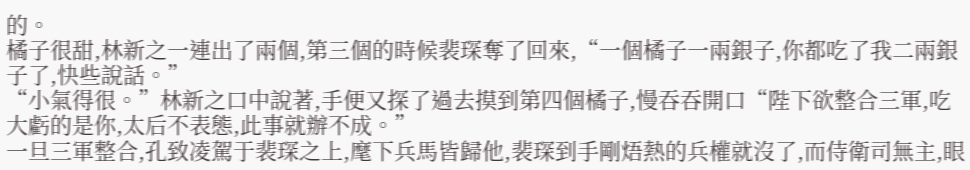的。
橘子很甜,林新之一連出了兩個,第三個的時候裴琛奪了回來,“一個橘子一兩銀子,你都吃了我二兩銀子了,快些說話。”
“小氣得很。”林新之口中說著,手便又探了過去摸到第四個橘子,慢吞吞開口“陛下欲整合三軍,吃大虧的是你,太后不表態,此事就辦不成。”
一旦三軍整合,孔致凌駕于裴琛之上,麾下兵馬皆歸他,裴琛到手剛焐熱的兵權就沒了,而侍衛司無主,眼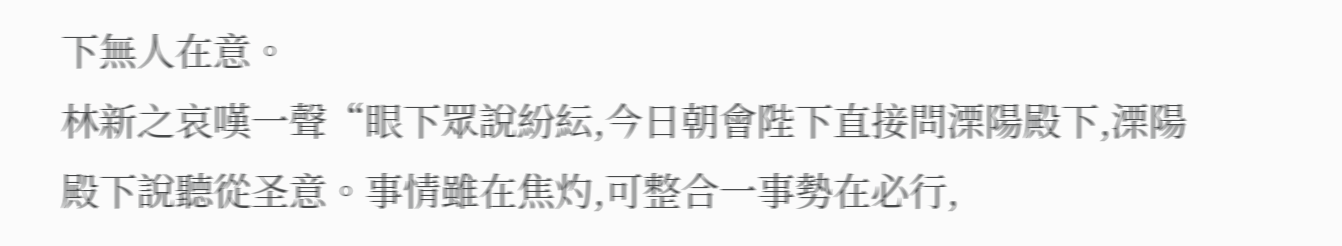下無人在意。
林新之哀嘆一聲“眼下眾說紛紜,今日朝會陛下直接問溧陽殿下,溧陽殿下說聽從圣意。事情雖在焦灼,可整合一事勢在必行,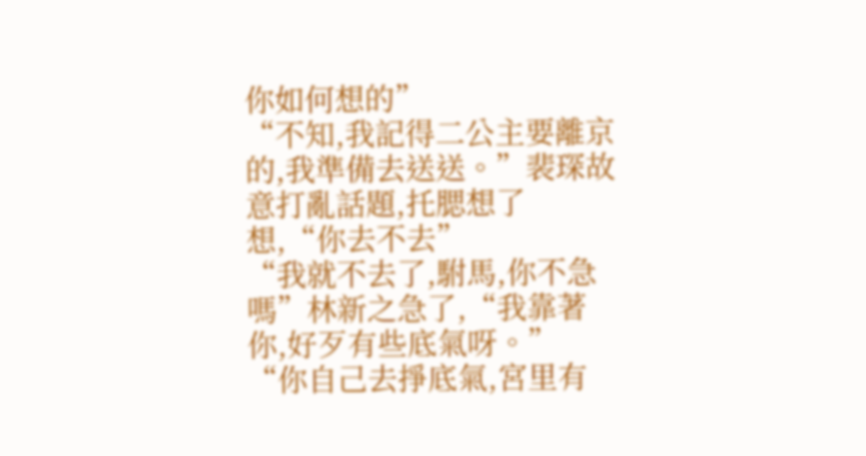你如何想的”
“不知,我記得二公主要離京的,我準備去送送。”裴琛故意打亂話題,托腮想了想,“你去不去”
“我就不去了,駙馬,你不急嗎”林新之急了,“我靠著你,好歹有些底氣呀。”
“你自己去掙底氣,宮里有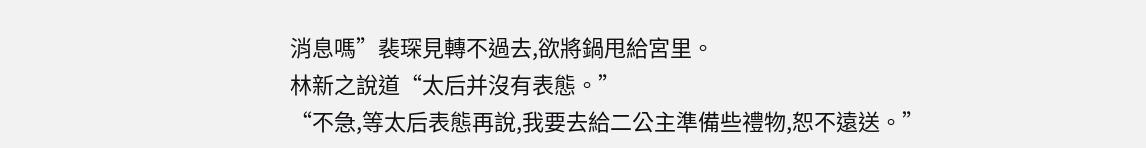消息嗎”裴琛見轉不過去,欲將鍋甩給宮里。
林新之說道“太后并沒有表態。”
“不急,等太后表態再說,我要去給二公主準備些禮物,恕不遠送。”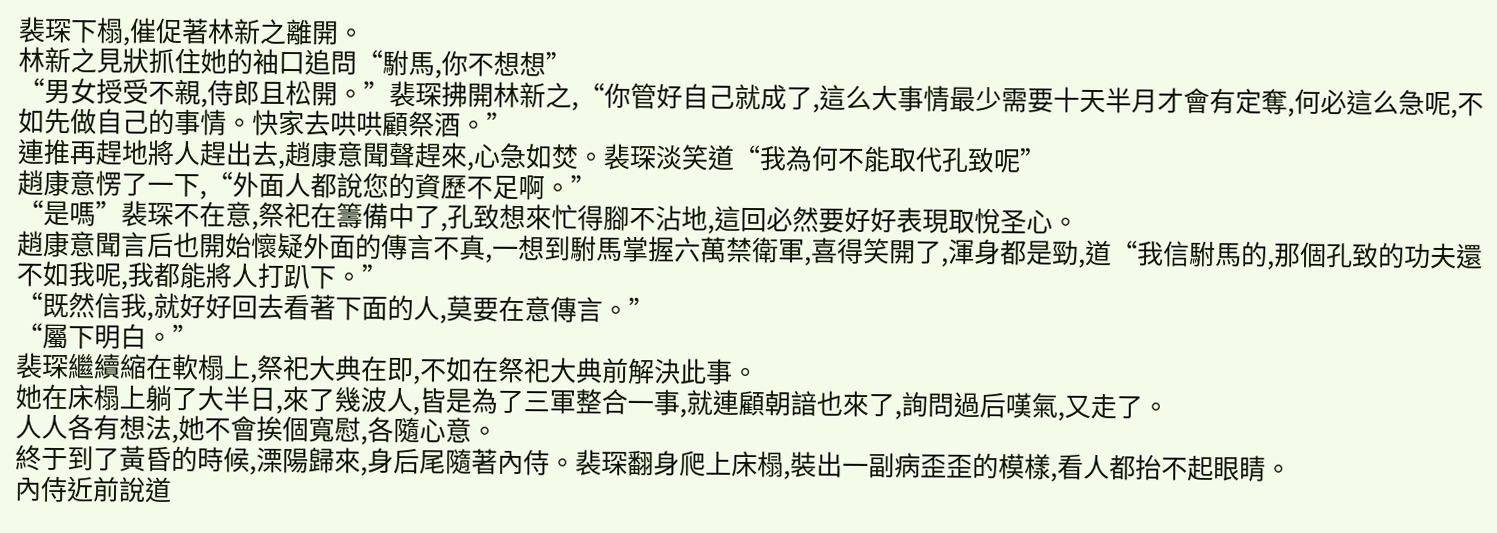裴琛下榻,催促著林新之離開。
林新之見狀抓住她的袖口追問“駙馬,你不想想”
“男女授受不親,侍郎且松開。”裴琛拂開林新之,“你管好自己就成了,這么大事情最少需要十天半月才會有定奪,何必這么急呢,不如先做自己的事情。快家去哄哄顧祭酒。”
連推再趕地將人趕出去,趙康意聞聲趕來,心急如焚。裴琛淡笑道“我為何不能取代孔致呢”
趙康意愣了一下,“外面人都說您的資歷不足啊。”
“是嗎”裴琛不在意,祭祀在籌備中了,孔致想來忙得腳不沾地,這回必然要好好表現取悅圣心。
趙康意聞言后也開始懷疑外面的傳言不真,一想到駙馬掌握六萬禁衛軍,喜得笑開了,渾身都是勁,道“我信駙馬的,那個孔致的功夫還不如我呢,我都能將人打趴下。”
“既然信我,就好好回去看著下面的人,莫要在意傳言。”
“屬下明白。”
裴琛繼續縮在軟榻上,祭祀大典在即,不如在祭祀大典前解決此事。
她在床榻上躺了大半日,來了幾波人,皆是為了三軍整合一事,就連顧朝諳也來了,詢問過后嘆氣,又走了。
人人各有想法,她不會挨個寬慰,各隨心意。
終于到了黃昏的時候,溧陽歸來,身后尾隨著內侍。裴琛翻身爬上床榻,裝出一副病歪歪的模樣,看人都抬不起眼睛。
內侍近前說道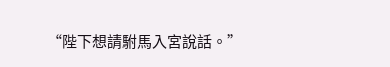“陛下想請駙馬入宮說話。”